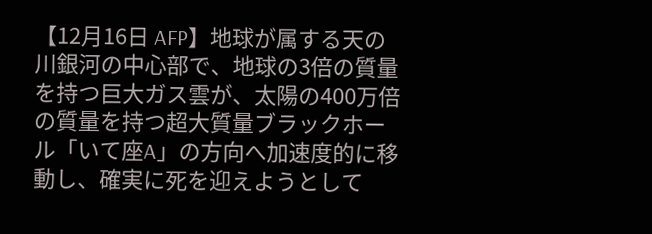【12月16日 AFP】地球が属する天の川銀河の中心部で、地球の3倍の質量を持つ巨大ガス雲が、太陽の400万倍の質量を持つ超大質量ブラックホール「いて座A」の方向へ加速度的に移動し、確実に死を迎えようとして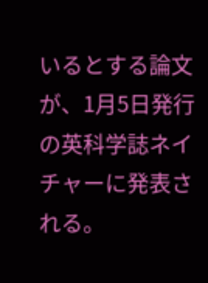いるとする論文が、1月5日発行の英科学誌ネイチャーに発表される。